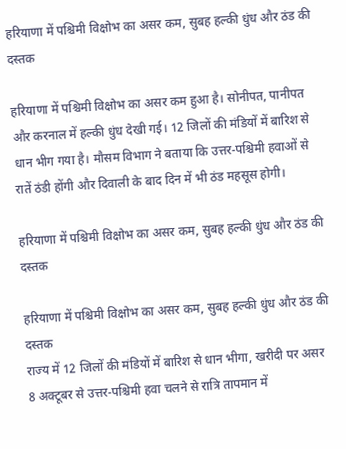हरियाणा में पश्चिमी विक्षोभ का असर कम, सुबह हल्की धुंध और ठंड की दस्तक

हरियाणा में पश्चिमी विक्षोभ का असर कम हुआ है। सोनीपत, पानीपत और करनाल में हल्की धुंध देखी गई। 12 जिलों की मंडियों में बारिश से धान भीग गया है। मौसम विभाग ने बताया कि उत्तर-पश्चिमी हवाओं से रातें ठंडी होंगी और दिवाली के बाद दिन में भी ठंड महसूस होगी।

हरियाणा में पश्चिमी विक्षोभ का असर कम, सुबह हल्की धुंध और ठंड की दस्तक

हरियाणा में पश्चिमी विक्षोभ का असर कम, सुबह हल्की धुंध और ठंड की दस्तक
राज्य में 12 जिलों की मंडियों में बारिश से धान भीगा, खरीदी पर असर
8 अक्टूबर से उत्तर-पश्चिमी हवा चलने से रात्रि तापमान में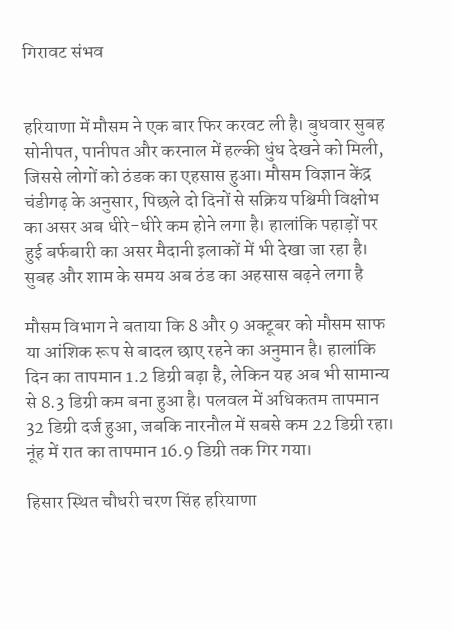गिरावट संभव


हरियाणा में मौसम ने एक बार फिर करवट ली है। बुधवार सुबह सोनीपत, पानीपत और करनाल में हल्की धुंध देखने को मिली, जिससे लोगों को ठंडक का एहसास हुआ। मौसम विज्ञान केंद्र चंडीगढ़ के अनुसार, पिछले दो दिनों से सक्रिय पश्चिमी विक्षोभ का असर अब धीरे-धीरे कम होने लगा है। हालांकि पहाड़ों पर हुई बर्फबारी का असर मैदानी इलाकों में भी देखा जा रहा है। सुबह और शाम के समय अब ठंड का अहसास बढ़ने लगा है

मौसम विभाग ने बताया कि 8 और 9 अक्टूबर को मौसम साफ या आंशिक रूप से बादल छाए रहने का अनुमान है। हालांकि दिन का तापमान 1.2 डिग्री बढ़ा है, लेकिन यह अब भी सामान्य से 8.3 डिग्री कम बना हुआ है। पलवल में अधिकतम तापमान 32 डिग्री दर्ज हुआ, जबकि नारनौल में सबसे कम 22 डिग्री रहा। नूंह में रात का तापमान 16.9 डिग्री तक गिर गया।

हिसार स्थित चौधरी चरण सिंह हरियाणा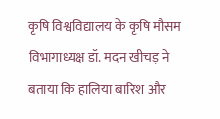कृषि विश्वविद्यालय के कृषि मौसम विभागाध्यक्ष डॉ. मदन खीचड़ ने बताया कि हालिया बारिश और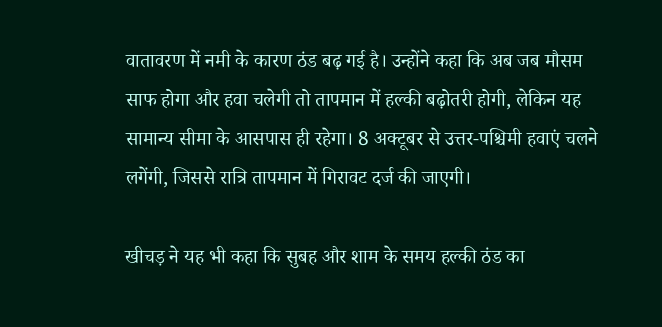वातावरण में नमी के कारण ठंड बढ़ गई है। उन्होंने कहा कि अब जब मौसम साफ होगा और हवा चलेगी तो तापमान में हल्की बढ़ोतरी होगी, लेकिन यह सामान्य सीमा के आसपास ही रहेगा। 8 अक्टूबर से उत्तर-पश्चिमी हवाएं चलने लगेंगी, जिससे रात्रि तापमान में गिरावट दर्ज की जाएगी।

खीचड़ ने यह भी कहा कि सुबह और शाम के समय हल्की ठंड का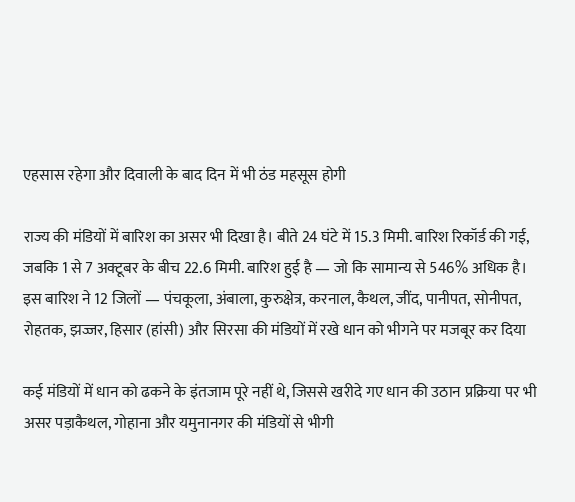एहसास रहेगा और दिवाली के बाद दिन में भी ठंड महसूस होगी

राज्य की मंडियों में बारिश का असर भी दिखा है। बीते 24 घंटे में 15.3 मिमी. बारिश रिकॉर्ड की गई, जबकि 1 से 7 अक्टूबर के बीच 22.6 मिमी. बारिश हुई है — जो कि सामान्य से 546% अधिक है। इस बारिश ने 12 जिलों — पंचकूला, अंबाला, कुरुक्षेत्र, करनाल, कैथल, जींद, पानीपत, सोनीपत, रोहतक, झज्जर, हिसार (हांसी) और सिरसा की मंडियों में रखे धान को भीगने पर मजबूर कर दिया

कई मंडियों में धान को ढकने के इंतजाम पूरे नहीं थे, जिससे खरीदे गए धान की उठान प्रक्रिया पर भी असर पड़ाकैथल, गोहाना और यमुनानगर की मंडियों से भीगी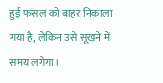हुई फसल को बाहर निकाला गया है, लेकिन उसे सूखने में समय लगेगा।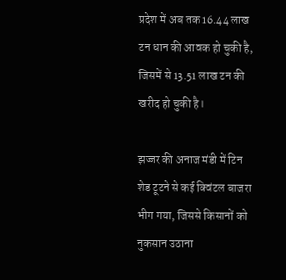प्रदेश में अब तक 16.44 लाख टन धान की आवक हो चुकी है, जिसमें से 13.51 लाख टन की खरीद हो चुकी है।

झज्जर की अनाज मंडी में टिन शेड टूटने से कई क्विंटल बाजरा भीग गया, जिससे किसानों को नुकसान उठाना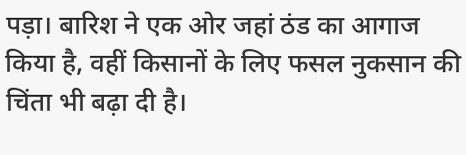पड़ा। बारिश ने एक ओर जहां ठंड का आगाज किया है, वहीं किसानों के लिए फसल नुकसान की चिंता भी बढ़ा दी है।